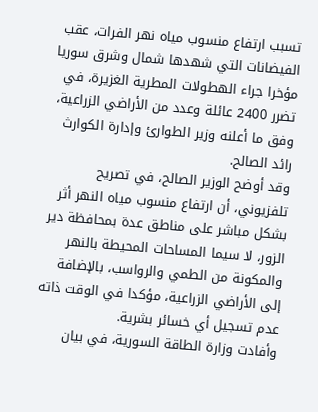تسبب ارتفاع منسوب مياه نهر الفرات، عقب الفيضانات التي شهدها شمال وشرق سوريا مؤخرا جراء الهطولات المطرية الغزيرة، في تضرر 2400 عائلة وعدد من الأراضي الزراعية، وفق ما أعلنه وزير الطوارئ وإدارة الكوارث رائد الصالح.
وقد أوضح الوزير الصالح، في تصريح تلفزيوني، أن ارتفاع منسوب مياه النهر أثر بشكل مباشر على مناطق عدة بمحافظة دير الزور، لا سيما المساحات المحيطة بالنهر والمكونة من الطمي والرواسب، بالإضافة إلى الأراضي الزراعية، مؤكدا في الوقت ذاته عدم تسجيل أي خسائر بشرية.
وأفادت وزارة الطاقة السورية، في بيان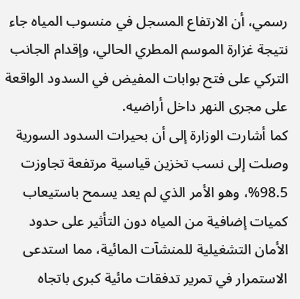رسمي، أن الارتفاع المسجل في منسوب المياه جاء نتيجة غزارة الموسم المطري الحالي، وإقدام الجانب التركي على فتح بوابات المفيض في السدود الواقعة على مجرى النهر داخل أراضيه.
كما أشارت الوزارة إلى أن بحيرات السدود السورية وصلت إلى نسب تخزين قياسية مرتفعة تجاوزت 98.5%، وهو الأمر الذي لم يعد يسمح باستيعاب كميات إضافية من المياه دون التأثير على حدود الأمان التشغيلية للمنشآت المائية، مما استدعى الاستمرار في تمرير تدفقات مائية كبرى باتجاه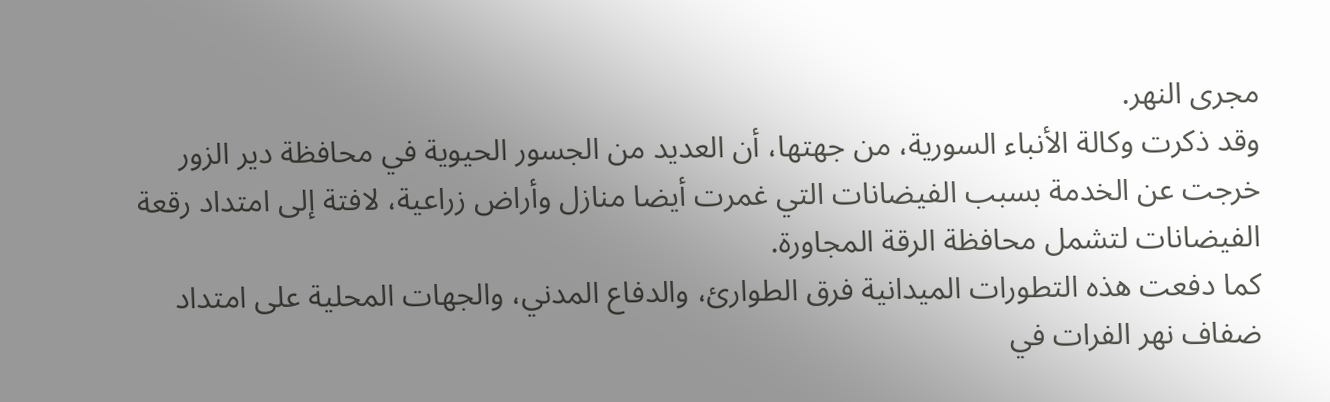مجرى النهر.
وقد ذكرت وكالة الأنباء السورية، من جهتها، أن العديد من الجسور الحيوية في محافظة دير الزور خرجت عن الخدمة بسبب الفيضانات التي غمرت أيضا منازل وأراض زراعية، لافتة إلى امتداد رقعة الفيضانات لتشمل محافظة الرقة المجاورة.
كما دفعت هذه التطورات الميدانية فرق الطوارئ، والدفاع المدني، والجهات المحلية على امتداد ضفاف نهر الفرات في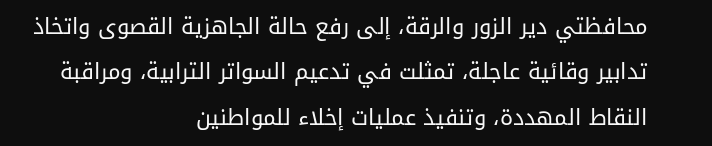محافظتي دير الزور والرقة، إلى رفع حالة الجاهزية القصوى واتخاذ تدابير وقائية عاجلة، تمثلت في تدعيم السواتر الترابية، ومراقبة النقاط المهددة، وتنفيذ عمليات إخلاء للمواطنين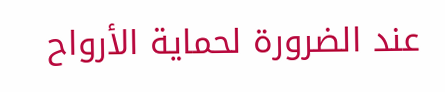عند الضرورة لحماية الأرواح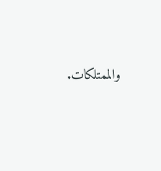والممتلكات.